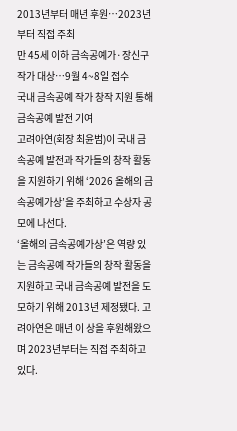2013년부터 매년 후원…2023년부터 직접 주최
만 45세 이하 금속공예가·장신구 작가 대상…9월 4~8일 접수
국내 금속공예 작가 창작 지원 통해 금속공예 발전 기여
고려아연(회장 최윤범)이 국내 금속공예 발전과 작가들의 창작 활동을 지원하기 위해 ‘2026 올해의 금속공예가상’을 주최하고 수상자 공모에 나선다.
‘올해의 금속공예가상’은 역량 있는 금속공예 작가들의 창작 활동을 지원하고 국내 금속공예 발전을 도모하기 위해 2013년 제정됐다. 고려아연은 매년 이 상을 후원해왔으며 2023년부터는 직접 주최하고 있다.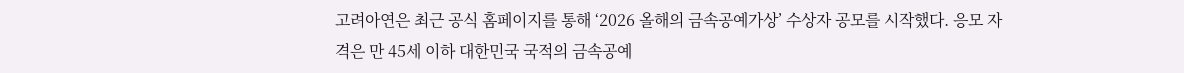고려아연은 최근 공식 홈페이지를 통해 ‘2026 올해의 금속공예가상’ 수상자 공모를 시작했다. 응모 자격은 만 45세 이하 대한민국 국적의 금속공예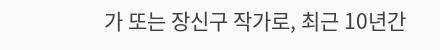가 또는 장신구 작가로, 최근 10년간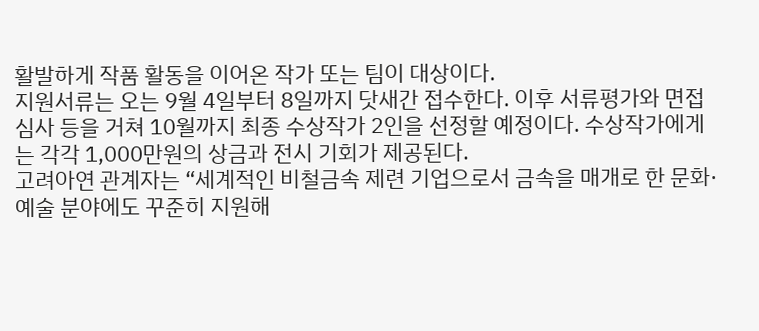활발하게 작품 활동을 이어온 작가 또는 팀이 대상이다.
지원서류는 오는 9월 4일부터 8일까지 닷새간 접수한다. 이후 서류평가와 면접심사 등을 거쳐 10월까지 최종 수상작가 2인을 선정할 예정이다. 수상작가에게는 각각 1,000만원의 상금과 전시 기회가 제공된다.
고려아연 관계자는 “세계적인 비철금속 제련 기업으로서 금속을 매개로 한 문화·예술 분야에도 꾸준히 지원해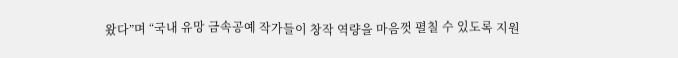왔다”며 “국내 유망 금속공예 작가들이 창작 역량을 마음껏 펼칠 수 있도록 지원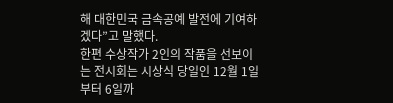해 대한민국 금속공예 발전에 기여하겠다”고 말했다.
한편 수상작가 2인의 작품을 선보이는 전시회는 시상식 당일인 12월 1일부터 6일까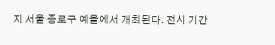지 서울 종로구 예올에서 개최된다. 전시 기간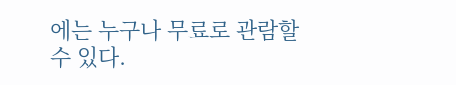에는 누구나 무료로 관람할 수 있다.